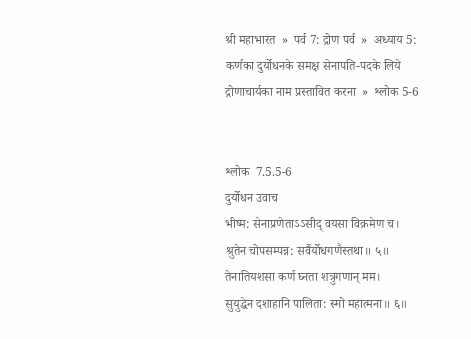श्री महाभारत  »  पर्व 7: द्रोण पर्व  »  अध्याय 5: कर्णका दुर्योधनके समक्ष सेनापति-पदके लिये द्रोणाचार्यका नाम प्रस्तावित करना  »  श्लोक 5-6


श्लोक  7.5.5-6
दुर्योधन उवाच
भीष्म: सेनाप्रणेताऽऽसीद् वयसा विक्रमेण च।
श्रुतेन चोपसम्पन्न: सर्वैर्योधगणैस्तथा॥ ५॥
तेनातियशसा कर्ण घ्नता शत्रुगणान् मम।
सुयुद्धेन दशाहानि पालिता: स्मो महात्मना॥ ६॥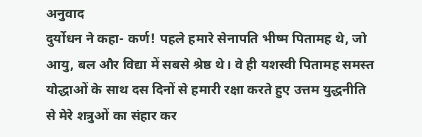अनुवाद
दुर्योधन ने कहा- कर्ण! पहले हमारे सेनापति भीष्म पितामह थे, जो आयु, बल और विद्या में सबसे श्रेष्ठ थे। वे ही यशस्वी पितामह समस्त योद्धाओं के साथ दस दिनों से हमारी रक्षा करते हुए उत्तम युद्धनीति से मेरे शत्रुओं का संहार कर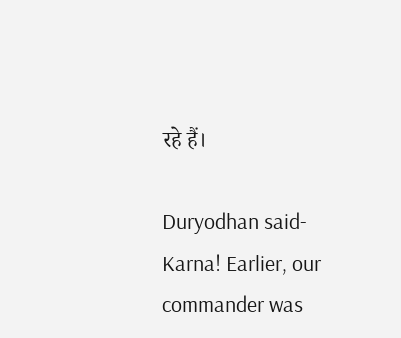रहे हैं।

Duryodhan said- Karna! Earlier, our commander was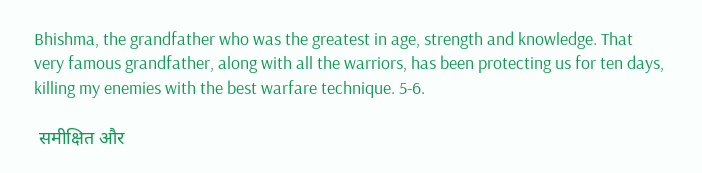Bhishma, the grandfather who was the greatest in age, strength and knowledge. That very famous grandfather, along with all the warriors, has been protecting us for ten days, killing my enemies with the best warfare technique. 5-6.

 समीक्षित और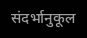संदर्भानुकूल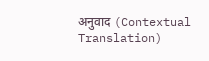अनुवाद (Contextual Translation)